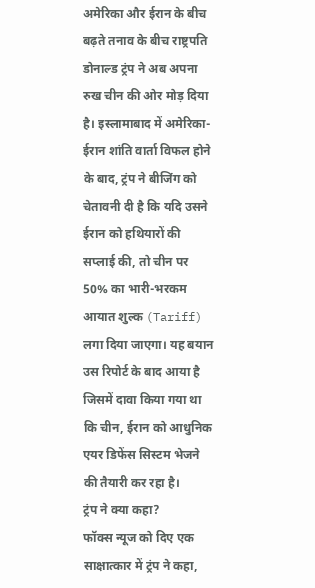अमेरिका और ईरान के बीच बढ़ते तनाव के बीच राष्ट्रपति डोनाल्ड ट्रंप ने अब अपना रुख चीन की ओर मोड़ दिया है। इस्लामाबाद में अमेरिका-ईरान शांति वार्ता विफल होने के बाद, ट्रंप ने बीजिंग को चेतावनी दी है कि यदि उसने ईरान को हथियारों की सप्लाई की, तो चीन पर 50% का भारी-भरकम आयात शुल्क (Tariff) लगा दिया जाएगा। यह बयान उस रिपोर्ट के बाद आया है जिसमें दावा किया गया था कि चीन, ईरान को आधुनिक एयर डिफेंस सिस्टम भेजने की तैयारी कर रहा है।
ट्रंप ने क्या कहा?
फॉक्स न्यूज को दिए एक साक्षात्कार में ट्रंप ने कहा,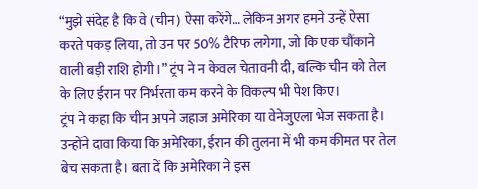“मुझे संदेह है कि वे (चीन) ऐसा करेंगे… लेकिन अगर हमने उन्हें ऐसा करते पकड़ लिया, तो उन पर 50% टैरिफ लगेगा, जो कि एक चौंकाने वाली बड़ी राशि होगी।” ट्रंप ने न केवल चेतावनी दी, बल्कि चीन को तेल के लिए ईरान पर निर्भरता कम करने के विकल्प भी पेश किए।
ट्रंप ने कहा कि चीन अपने जहाज अमेरिका या वेनेजुएला भेज सकता है। उन्होंने दावा किया कि अमेरिका, ईरान की तुलना में भी कम कीमत पर तेल बेच सकता है। बता दें कि अमेरिका ने इस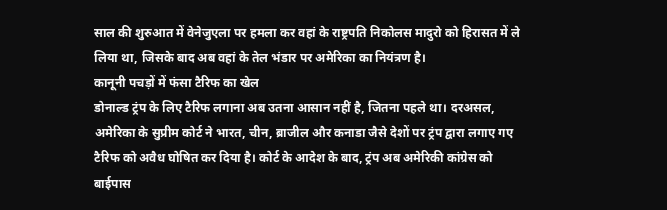साल की शुरुआत में वेनेजुएला पर हमला कर वहां के राष्ट्रपति निकोलस मादुरो को हिरासत में ले लिया था, जिसके बाद अब वहां के तेल भंडार पर अमेरिका का नियंत्रण है।
कानूनी पचड़ों में फंसा टैरिफ का खेल
डोनाल्ड ट्रंप के लिए टैरिफ लगाना अब उतना आसान नहीं है, जितना पहले था। दरअसल, अमेरिका के सुप्रीम कोर्ट ने भारत, चीन, ब्राजील और कनाडा जैसे देशों पर ट्रंप द्वारा लगाए गए टैरिफ को अवैध घोषित कर दिया है। कोर्ट के आदेश के बाद, ट्रंप अब अमेरिकी कांग्रेस को बाईपास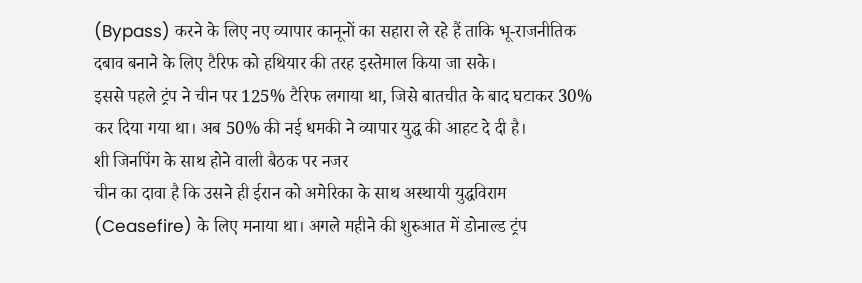(Bypass) करने के लिए नए व्यापार कानूनों का सहारा ले रहे हैं ताकि भू-राजनीतिक दबाव बनाने के लिए टैरिफ को हथियार की तरह इस्तेमाल किया जा सके।
इससे पहले ट्रंप ने चीन पर 125% टैरिफ लगाया था, जिसे बातचीत के बाद घटाकर 30% कर दिया गया था। अब 50% की नई धमकी ने व्यापार युद्ध की आहट दे दी है।
शी जिनपिंग के साथ होने वाली बैठक पर नजर
चीन का दावा है कि उसने ही ईरान को अमेरिका के साथ अस्थायी युद्धविराम (Ceasefire) के लिए मनाया था। अगले महीने की शुरुआत में डोनाल्ड ट्रंप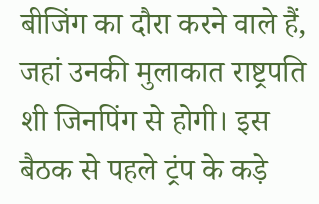बीजिंग का दौरा करने वाले हैं, जहां उनकी मुलाकात राष्ट्रपति शी जिनपिंग से होगी। इस बैठक से पहले ट्रंप के कड़े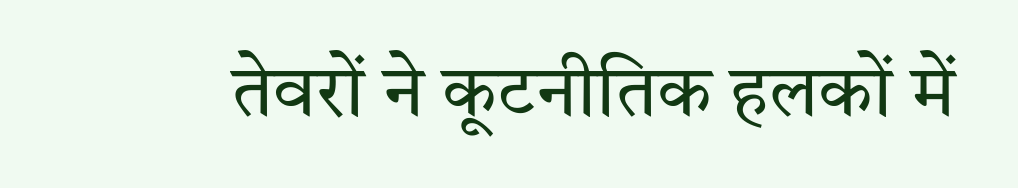तेवरों ने कूटनीतिक हलकों में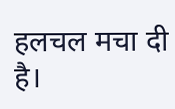हलचल मचा दी है।